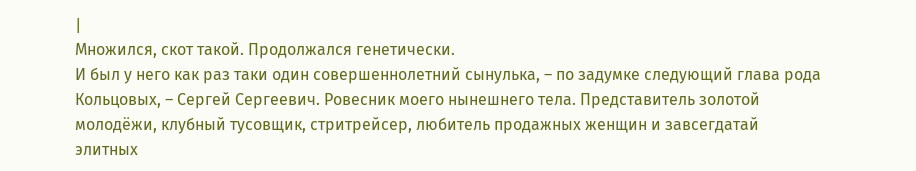|
Множился, скот такой. Продолжался генетически.
И был у него как раз таки один совершеннолетний сынулька, – по задумке следующий глава рода Кольцовых, – Сергей Сергеевич. Ровесник моего нынешнего тела. Представитель золотой молодёжи, клубный тусовщик, стритрейсер, любитель продажных женщин и завсегдатай элитных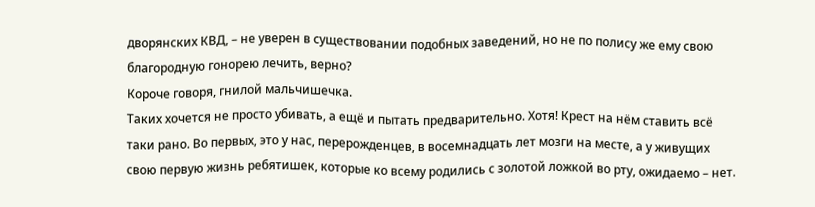дворянских КВД, – не уверен в существовании подобных заведений, но не по полису же ему свою благородную гонорею лечить, верно?
Короче говоря, гнилой мальчишечка.
Таких хочется не просто убивать, а ещё и пытать предварительно. Хотя! Крест на нём ставить всё таки рано. Во первых, это у нас, перерожденцев, в восемнадцать лет мозги на месте, а у живущих свою первую жизнь ребятишек, которые ко всему родились с золотой ложкой во рту, ожидаемо – нет.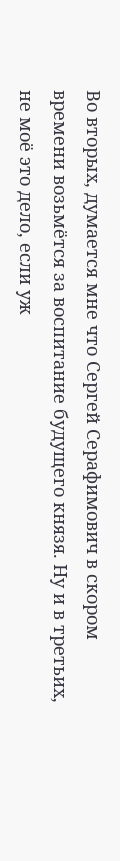Во вторых, думается мне что Сергей Серафимович в скором времени возьмётся за воспитание будущего князя. Ну и в третьих, не моё это дело, если уж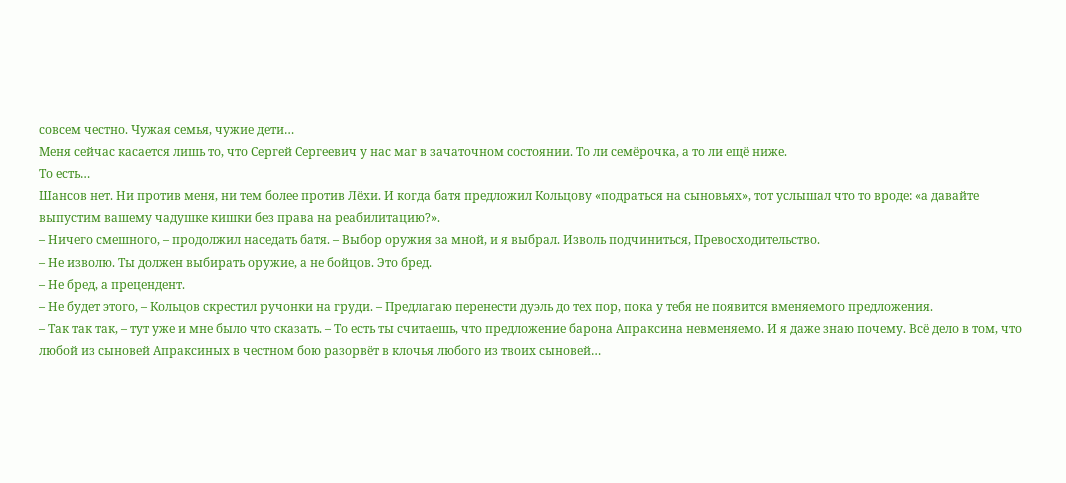совсем честно. Чужая семья, чужие дети…
Меня сейчас касается лишь то, что Сергей Сергеевич у нас маг в зачаточном состоянии. То ли семёрочка, а то ли ещё ниже.
То есть…
Шансов нет. Ни против меня, ни тем более против Лёхи. И когда батя предложил Кольцову «подраться на сыновьях», тот услышал что то вроде: «а давайте выпустим вашему чадушке кишки без права на реабилитацию?».
– Ничего смешного, – продолжил наседать батя. – Выбор оружия за мной, и я выбрал. Изволь подчиниться, Превосходительство.
– Не изволю. Ты должен выбирать оружие, а не бойцов. Это бред.
– Не бред, а прецендент.
– Не будет этого, – Кольцов скрестил ручонки на груди. – Предлагаю перенести дуэль до тех пор, пока у тебя не появится вменяемого предложения.
– Так так так, – тут уже и мне было что сказать. – То есть ты считаешь, что предложение барона Апраксина невменяемо. И я даже знаю почему. Всё дело в том, что любой из сыновей Апраксиных в честном бою разорвёт в клочья любого из твоих сыновей…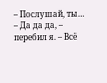– Послушай, ты…
– Да да да, – перебил я. – Всё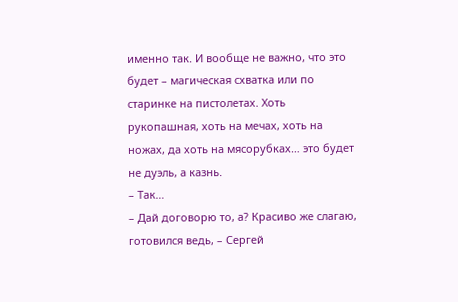именно так. И вообще не важно, что это будет – магическая схватка или по старинке на пистолетах. Хоть рукопашная, хоть на мечах, хоть на ножах, да хоть на мясорубках… это будет не дуэль, а казнь.
– Так…
– Дай договорю то, а? Красиво же слагаю, готовился ведь, – Сергей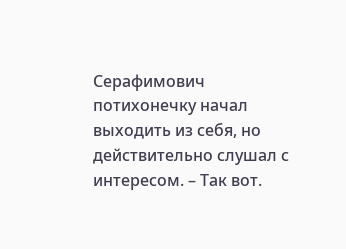Серафимович потихонечку начал выходить из себя, но действительно слушал с интересом. – Так вот.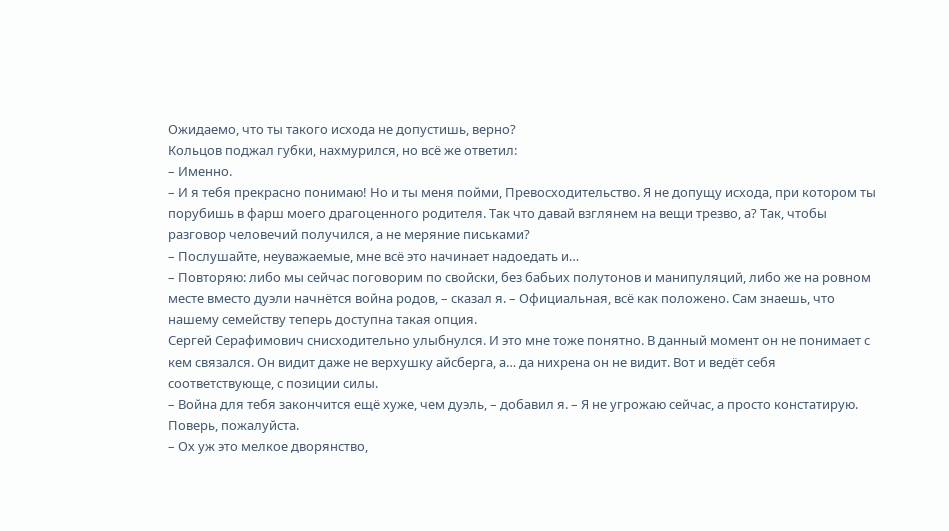Ожидаемо, что ты такого исхода не допустишь, верно?
Кольцов поджал губки, нахмурился, но всё же ответил:
– Именно.
– И я тебя прекрасно понимаю! Но и ты меня пойми, Превосходительство. Я не допущу исхода, при котором ты порубишь в фарш моего драгоценного родителя. Так что давай взглянем на вещи трезво, а? Так, чтобы разговор человечий получился, а не меряние письками?
– Послушайте, неуважаемые, мне всё это начинает надоедать и…
– Повторяю: либо мы сейчас поговорим по свойски, без бабьих полутонов и манипуляций, либо же на ровном месте вместо дуэли начнётся война родов, – сказал я. – Официальная, всё как положено. Сам знаешь, что нашему семейству теперь доступна такая опция.
Сергей Серафимович снисходительно улыбнулся. И это мне тоже понятно. В данный момент он не понимает с кем связался. Он видит даже не верхушку айсберга, а… да нихрена он не видит. Вот и ведёт себя соответствующе, с позиции силы.
– Война для тебя закончится ещё хуже, чем дуэль, – добавил я. – Я не угрожаю сейчас, а просто констатирую. Поверь, пожалуйста.
– Ох уж это мелкое дворянство,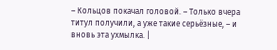– Кольцов покачал головой. – Только вчера титул получили, а уже такие серьёзные, – и вновь эта ухмылка. |